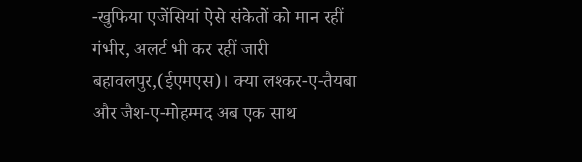-खुफिया एजेंसियां ऐसे संकेतों को मान रहीं गंभीर, अलर्ट भी कर रहीं जारी बहावलपुर,(ईएमएस)। क्या लश्कर-ए-तैयबा और जैश-ए-मोहम्मद अब एक साथ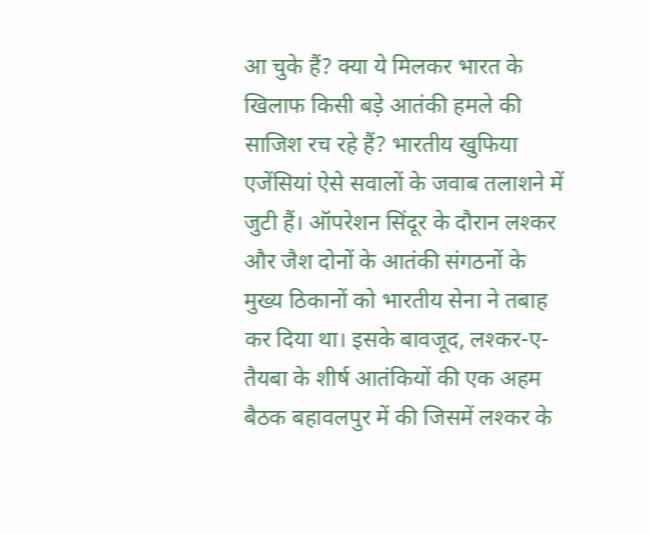आ चुके हैं? क्या ये मिलकर भारत के खिलाफ किसी बड़े आतंकी हमले की साजिश रच रहे हैं? भारतीय खुफिया एजेंसियां ऐसे सवालों के जवाब तलाशने में जुटी हैं। ऑपरेशन सिंदूर के दौरान लश्कर और जैश दोनों के आतंकी संगठनों के मुख्य ठिकानों को भारतीय सेना ने तबाह कर दिया था। इसके बावजूद, लश्कर-ए-तैयबा के शीर्ष आतंकियों की एक अहम बैठक बहावलपुर में की जिसमें लश्कर के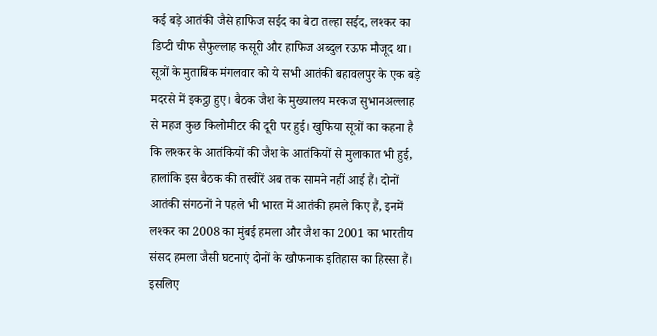कई बड़े आतंकी जैसे हाफिज सईद का बेटा तल्हा सईद, लश्कर का डिप्टी चीफ सैफुल्लाह कसूरी और हाफिज अब्दुल रऊफ मौजूद था। सूत्रों के मुताबिक मंगलवार को ये सभी आतंकी बहावलपुर के एक बड़े मदरसे में इकट्ठा हुए। बैठक जैश के मुख्यालय मरकज सुभानअल्लाह से महज कुछ किलोमीटर की दूरी पर हुई। खुफिया सूत्रों का कहना है कि लश्कर के आतंकियों की जैश के आतंकियों से मुलाकात भी हुई, हालांकि इस बैठक की तस्वीरें अब तक सामने नहीं आई हैं। दोनों आतंकी संगठनों ने पहले भी भारत में आतंकी हमले किए हैं, इनमें लश्कर का 2008 का मुंबई हमला और जैश का 2001 का भारतीय संसद हमला जैसी घटनाएं दोनों के खौफनाक इतिहास का हिस्सा हैं। इसलिए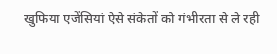खुफिया एजेंसियां ऐसे संकेतों को गंभीरता से ले रही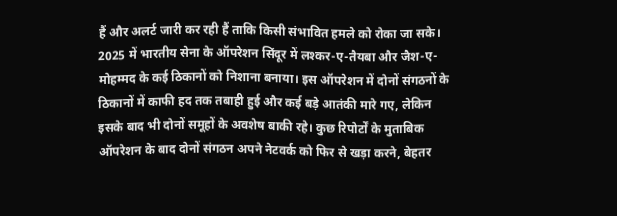हैं और अलर्ट जारी कर रही हैं ताकि किसी संभावित हमले को रोका जा सके। 2025 में भारतीय सेना के ऑपरेशन सिंदूर में लश्कर-ए-तैयबा और जैश-ए-मोहम्मद के कई ठिकानों को निशाना बनाया। इस ऑपरेशन में दोनों संगठनों के ठिकानों में काफी हद तक तबाही हुई और कई बड़े आतंकी मारे गए, लेकिन इसके बाद भी दोनों समूहों के अवशेष बाकी रहे। कुछ रिपोर्टों के मुताबिक ऑपरेशन के बाद दोनों संगठन अपने नेटवर्क को फिर से खड़ा करने, बेहतर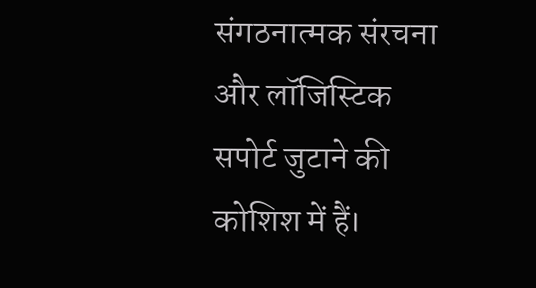संगठनात्मक संरचना और लॉजिस्टिक सपोर्ट जुटाने की कोशिश में हैं।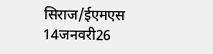सिराज/ईएमएस 14जनवरी26